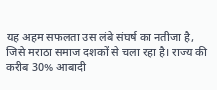यह अहम सफलता उस लंबे संघर्ष का नतीजा है, जिसे मराठा समाज दशकों से चला रहा है। राज्य की करीब 30% आबादी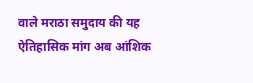वाले मराठा समुदाय की यह ऐतिहासिक मांग अब आंशिक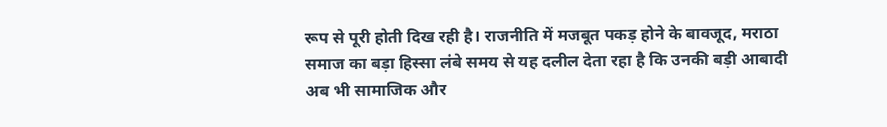रूप से पूरी होती दिख रही है। राजनीति में मजबूत पकड़ होने के बावजूद, मराठा समाज का बड़ा हिस्सा लंबे समय से यह दलील देता रहा है कि उनकी बड़ी आबादी अब भी सामाजिक और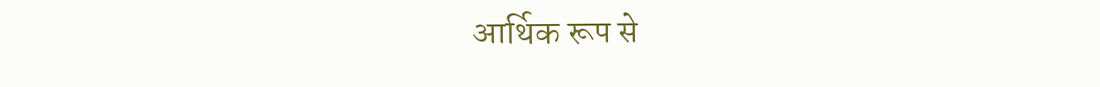आर्थिक रूप से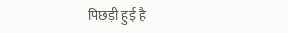पिछड़ी हुई है